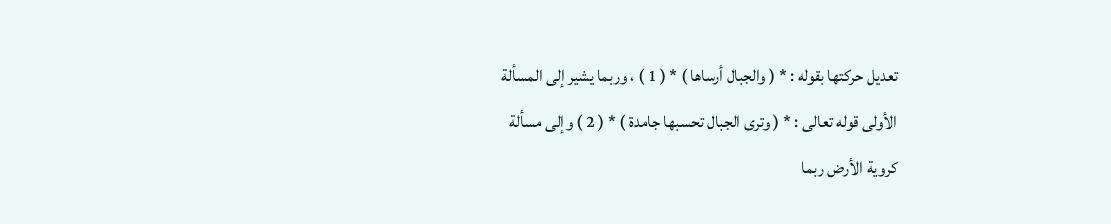تعديل حركتها بقوله : * ( والجبال أرساها ) * ( 1 ) ، وربما يشير إلى المسألة
الأولى قوله تعالى : * ( وترى الجبال تحسبها جامدة ) * ( 2 ) وإلى مسألة
كروية الأرض ربما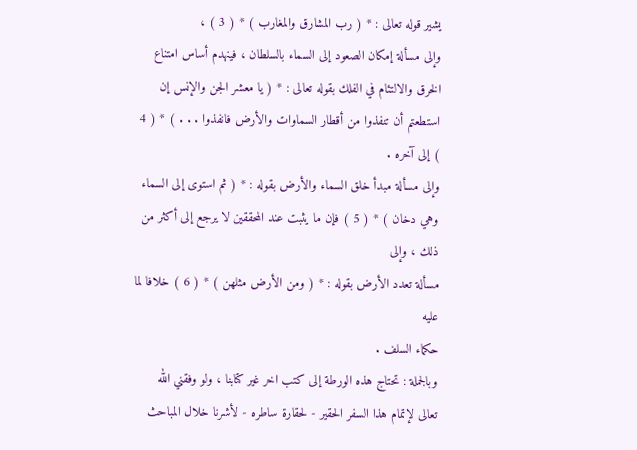يشير قوله تعالى : * ( رب المشارق والمغارب ) * ( 3 ) ،
وإلى مسألة إمكان الصعود إلى السماء بالسلطان ، فينهدم أساس امتناع
الخرق والالتئام في الفلك بقوله تعالى : * ( يا معشر الجن والإنس إن
استطعتم أن تنفذوا من أقطار السماوات والأرض فانفذوا . . . ) * ( 4 ) إلى آخره .
وإلى مسألة مبدأ خلق السماء والأرض بقوله : * ( ثم استوى إلى السماء
وهي دخان ) * ( 5 ) فإن ما يثبت عند المحققين لا يرجع إلى أكثر من ذلك ، وإلى
مسألة تعدد الأرض بقوله : * ( ومن الأرض مثلهن ) * ( 6 ) خلافا لما عليه
حكماء السلف .
وبالجملة : تحتاج هذه الورطة إلى كتب اخر غير كتابنا ، ولو وفقني الله
تعالى لإتمام هذا السفر الحقير - لحقارة ساطره - لأشرنا خلال المباحث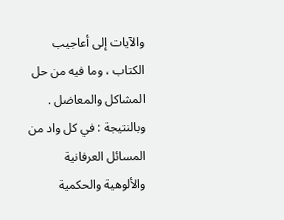والآيات إلى أعاجيب الكتاب ، وما فيه من حل المشاكل والمعاضل .
وبالنتيجة : في كل واد من المسائل العرفانية والألوهية والحكمية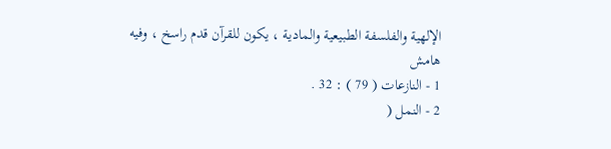الإلهية والفلسفة الطبيعية والمادية ، يكون للقرآن قدم راسخ ، وفيه
هامش
1 - النازعات ( 79 ) : 32 .
2 - النمل (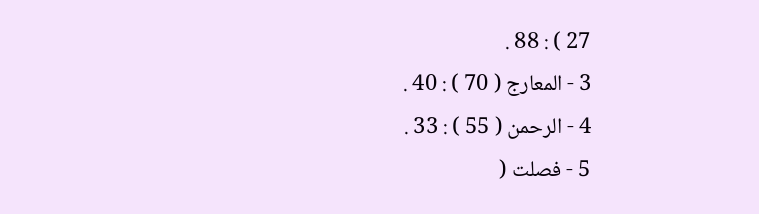27 ) : 88 .
3 - المعارج ( 70 ) : 40 .
4 - الرحمن ( 55 ) : 33 .
5 - فصلت (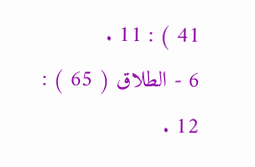41 ) : 11 .
6 - الطلاق ( 65 ) : 12 .